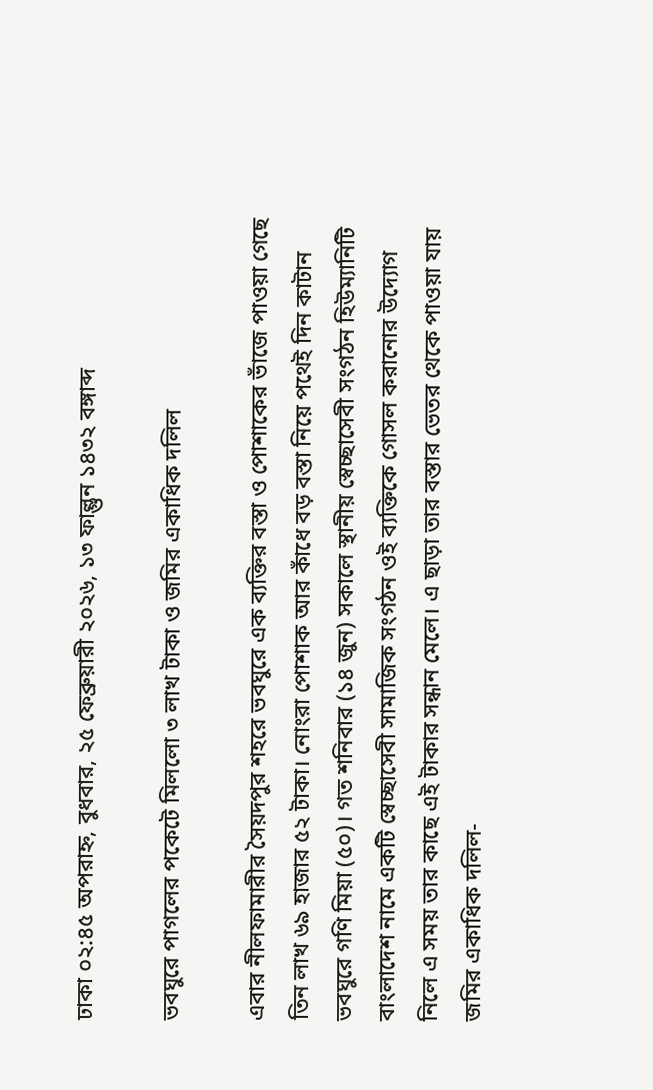ঢাকা ০২:৪৫ অপরাহ্ন, বুধবার, ২৫ ফেব্রুয়ারী ২০২৬, ১৩ ফাল্গুন ১৪৩২ বঙ্গাব্দ

ভবঘুরে পাগলের পকেটে মিললো ৩ লাখ টাকা ও জমির একাধিক দলিল

এবার নীলফামারীর সৈয়দপুর শহরে ভবঘুরে এক ব্যক্তির বস্তা ও পোশাকের ভাঁজে পাওয়া গেছে তিন লাখ ৬৯ হাজার ৫২ টাকা। নোংরা পোশাক আর কাঁধে বড় বস্তা নিয়ে পথেই দিন কাটান ভবঘুরে গণি মিয়া (৫০)। গত শনিবার (১৪ জুন) সকালে স্থানীয় স্বেচ্ছাসেবী সংগঠন হিউম্যানিটি বাংলাদেশ নামে একটি স্বেচ্ছাসেবী সামাজিক সংগঠন ওই ব্যক্তিকে গোসল করানোর উদ্যোগ নিলে এ সময় তার কাছে এই টাকার সন্ধান মেলে। এ ছাড়া তার বস্তার ভেতর থেকে পাওয়া যায় জমির একাধিক দলিল-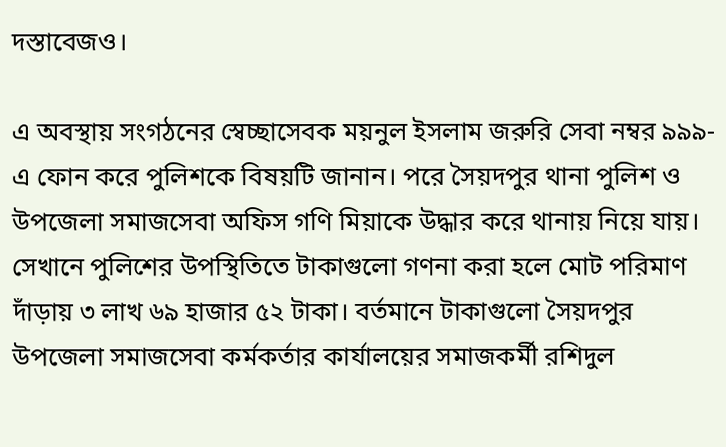দস্তাবেজও।

এ অবস্থায় সংগঠনের স্বেচ্ছাসেবক ময়নুল ইসলাম জরুরি সেবা নম্বর ৯৯৯-এ ফোন করে পুলিশকে বিষয়টি জানান। পরে সৈয়দপুর থানা পুলিশ ও উপজেলা সমাজসেবা অফিস গণি মিয়াকে উদ্ধার করে থানায় নিয়ে যায়। সেখানে পুলিশের উপস্থিতিতে টাকাগুলো গণনা করা হলে মোট পরিমাণ দাঁড়ায় ৩ লাখ ৬৯ হাজার ৫২ টাকা। বর্তমানে টাকাগুলো সৈয়দপুর উপজেলা সমাজসেবা কর্মকর্তার কার্যালয়ের সমাজকর্মী রশিদুল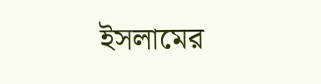ইসলামের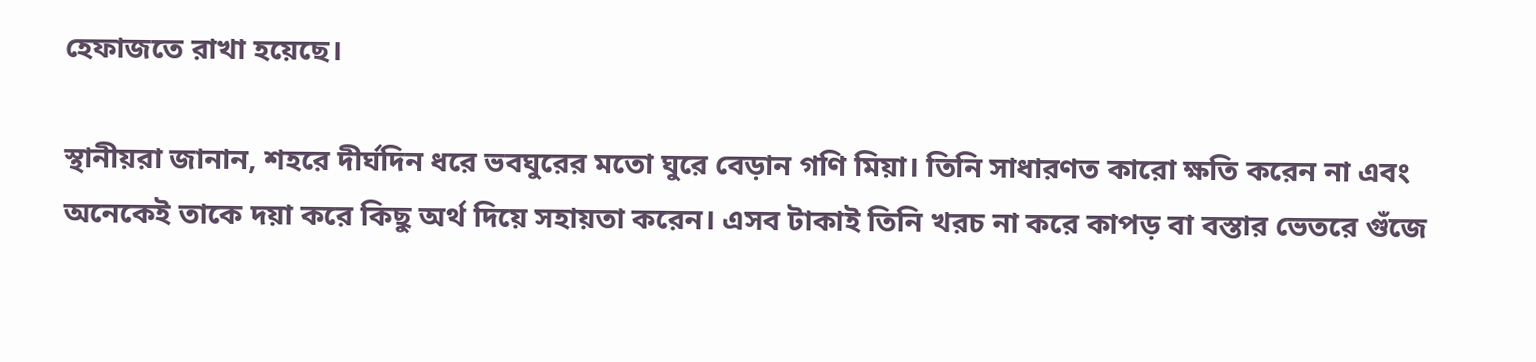হেফাজতে রাখা হয়েছে।

স্থানীয়রা জানান, শহরে দীর্ঘদিন ধরে ভবঘুরের মতো ঘুরে বেড়ান গণি মিয়া। তিনি সাধারণত কারো ক্ষতি করেন না এবং অনেকেই তাকে দয়া করে কিছু অর্থ দিয়ে সহায়তা করেন। এসব টাকাই তিনি খরচ না করে কাপড় বা বস্তার ভেতরে গুঁজে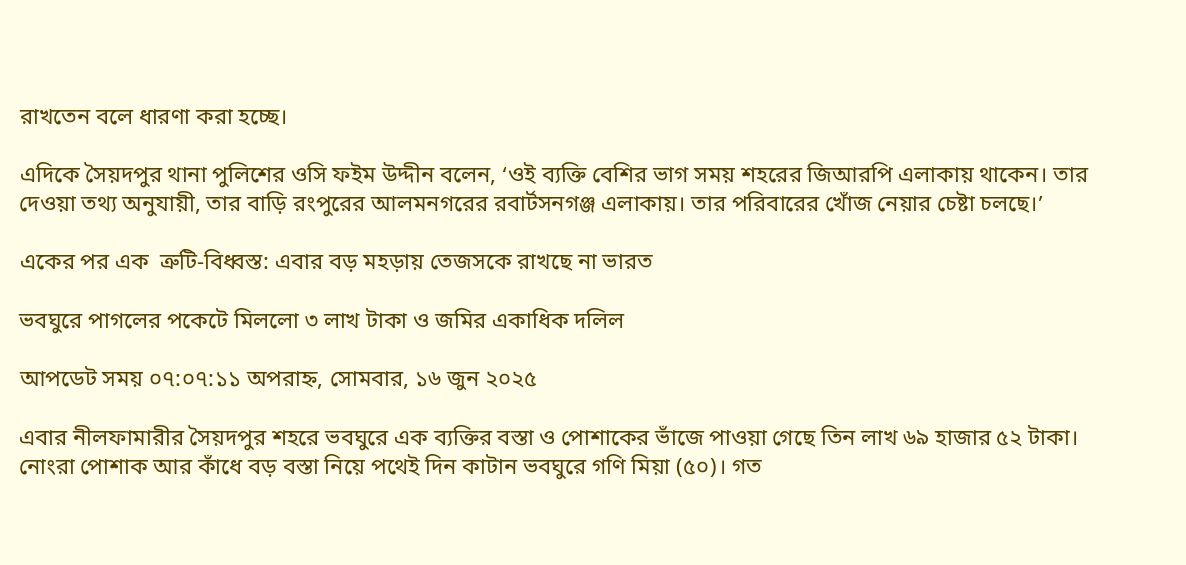রাখতেন বলে ধারণা করা হচ্ছে।

এদিকে সৈয়দপুর থানা পুলিশের ওসি ফইম উদ্দীন বলেন, ‘ওই ব্যক্তি বেশির ভাগ সময় শহরের জিআরপি এলাকায় থাকেন। তার দেওয়া তথ্য অনুযায়ী, তার বাড়ি রংপুরের আলমনগরের রবার্টসনগঞ্জ এলাকায়। তার পরিবারের খোঁজ নেয়ার চেষ্টা চলছে।’

একের পর এক  ত্রুটি-বিধ্বস্ত: এবার বড় মহড়ায় তেজসকে রাখছে না ভারত

ভবঘুরে পাগলের পকেটে মিললো ৩ লাখ টাকা ও জমির একাধিক দলিল

আপডেট সময় ০৭:০৭:১১ অপরাহ্ন, সোমবার, ১৬ জুন ২০২৫

এবার নীলফামারীর সৈয়দপুর শহরে ভবঘুরে এক ব্যক্তির বস্তা ও পোশাকের ভাঁজে পাওয়া গেছে তিন লাখ ৬৯ হাজার ৫২ টাকা। নোংরা পোশাক আর কাঁধে বড় বস্তা নিয়ে পথেই দিন কাটান ভবঘুরে গণি মিয়া (৫০)। গত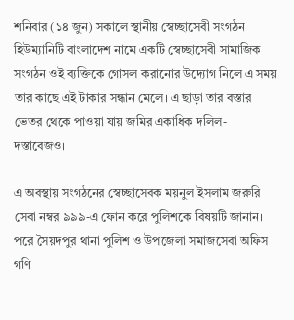শনিবার (১৪ জুন) সকালে স্থানীয় স্বেচ্ছাসেবী সংগঠন হিউম্যানিটি বাংলাদেশ নামে একটি স্বেচ্ছাসেবী সামাজিক সংগঠন ওই ব্যক্তিকে গোসল করানোর উদ্যোগ নিলে এ সময় তার কাছে এই টাকার সন্ধান মেলে। এ ছাড়া তার বস্তার ভেতর থেকে পাওয়া যায় জমির একাধিক দলিল-দস্তাবেজও।

এ অবস্থায় সংগঠনের স্বেচ্ছাসেবক ময়নুল ইসলাম জরুরি সেবা নম্বর ৯৯৯-এ ফোন করে পুলিশকে বিষয়টি জানান। পরে সৈয়দপুর থানা পুলিশ ও উপজেলা সমাজসেবা অফিস গণি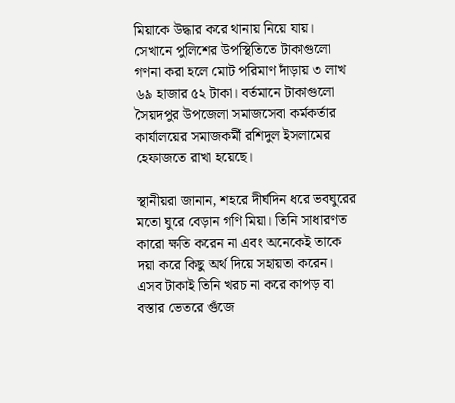মিয়াকে উদ্ধার করে থানায় নিয়ে যায়। সেখানে পুলিশের উপস্থিতিতে টাকাগুলো গণনা করা হলে মোট পরিমাণ দাঁড়ায় ৩ লাখ ৬৯ হাজার ৫২ টাকা। বর্তমানে টাকাগুলো সৈয়দপুর উপজেলা সমাজসেবা কর্মকর্তার কার্যালয়ের সমাজকর্মী রশিদুল ইসলামের হেফাজতে রাখা হয়েছে।

স্থানীয়রা জানান, শহরে দীর্ঘদিন ধরে ভবঘুরের মতো ঘুরে বেড়ান গণি মিয়া। তিনি সাধারণত কারো ক্ষতি করেন না এবং অনেকেই তাকে দয়া করে কিছু অর্থ দিয়ে সহায়তা করেন। এসব টাকাই তিনি খরচ না করে কাপড় বা বস্তার ভেতরে গুঁজে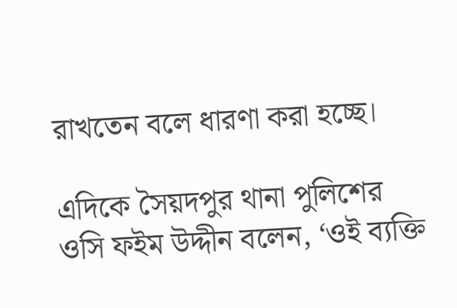রাখতেন বলে ধারণা করা হচ্ছে।

এদিকে সৈয়দপুর থানা পুলিশের ওসি ফইম উদ্দীন বলেন, ‘ওই ব্যক্তি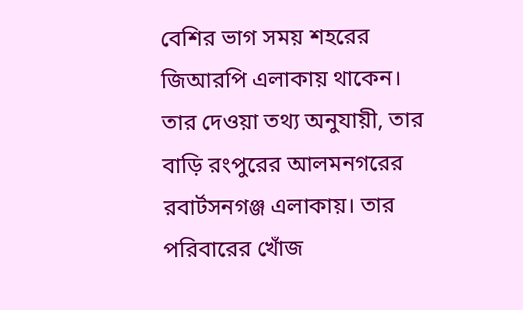বেশির ভাগ সময় শহরের জিআরপি এলাকায় থাকেন। তার দেওয়া তথ্য অনুযায়ী, তার বাড়ি রংপুরের আলমনগরের রবার্টসনগঞ্জ এলাকায়। তার পরিবারের খোঁজ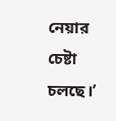নেয়ার চেষ্টা চলছে।’